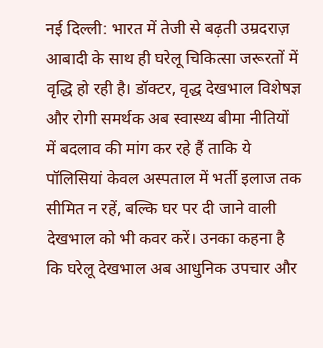नई दिल्ली: भारत में तेजी से बढ़ती उम्रदराज़ आबादी के साथ ही घरेलू चिकित्सा जरूरतों में वृद्धि हो रही है। डॉक्टर, वृद्ध देखभाल विशेषज्ञ और रोगी समर्थक अब स्वास्थ्य बीमा नीतियों में बदलाव की मांग कर रहे हैं ताकि ये पॉलिसियां केवल अस्पताल में भर्ती इलाज तक सीमित न रहें, बल्कि घर पर दी जाने वाली देखभाल को भी कवर करें। उनका कहना है कि घरेलू देखभाल अब आधुनिक उपचार और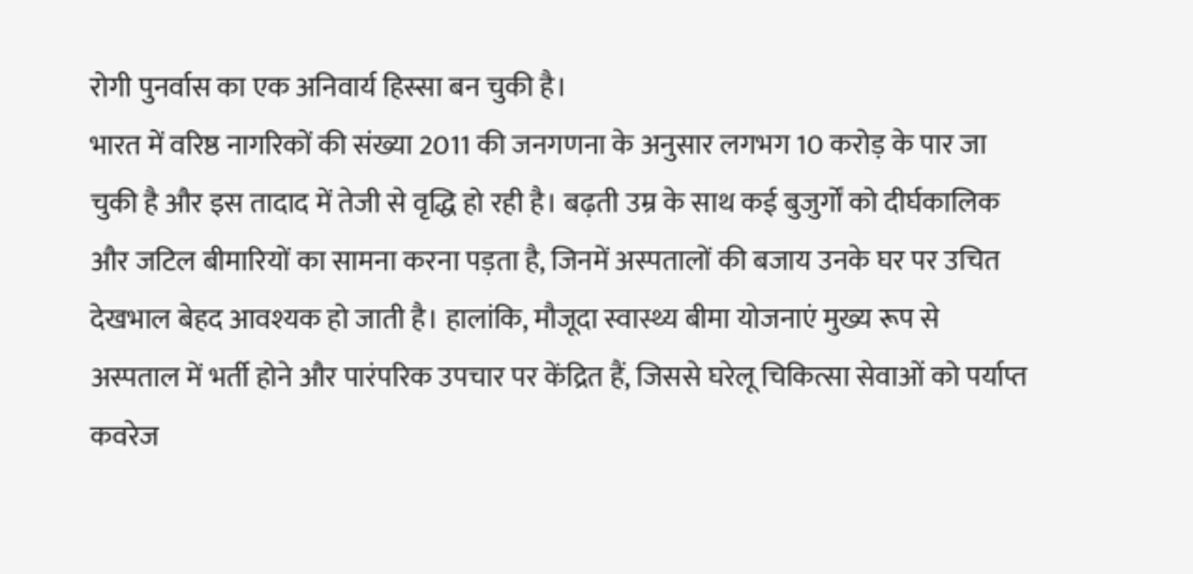रोगी पुनर्वास का एक अनिवार्य हिस्सा बन चुकी है।
भारत में वरिष्ठ नागरिकों की संख्या 2011 की जनगणना के अनुसार लगभग 10 करोड़ के पार जा चुकी है और इस तादाद में तेजी से वृद्धि हो रही है। बढ़ती उम्र के साथ कई बुजुर्गों को दीर्घकालिक और जटिल बीमारियों का सामना करना पड़ता है, जिनमें अस्पतालों की बजाय उनके घर पर उचित देखभाल बेहद आवश्यक हो जाती है। हालांकि, मौजूदा स्वास्थ्य बीमा योजनाएं मुख्य रूप से अस्पताल में भर्ती होने और पारंपरिक उपचार पर केंद्रित हैं, जिससे घरेलू चिकित्सा सेवाओं को पर्याप्त कवरेज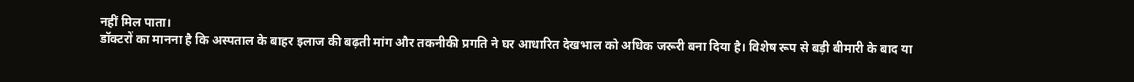नहीं मिल पाता।
डॉक्टरों का मानना है कि अस्पताल के बाहर इलाज की बढ़ती मांग और तकनीकी प्रगति ने घर आधारित देखभाल को अधिक जरूरी बना दिया है। विशेष रूप से बड़ी बीमारी के बाद या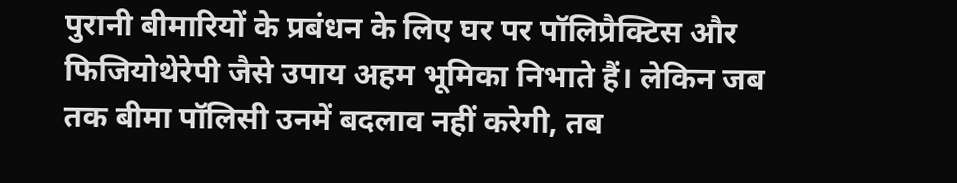पुरानी बीमारियों के प्रबंधन के लिए घर पर पॉलिप्रैक्टिस और फिजियोथेरेपी जैसे उपाय अहम भूमिका निभाते हैं। लेकिन जब तक बीमा पॉलिसी उनमें बदलाव नहीं करेगी, तब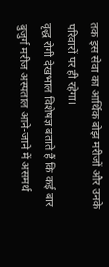तक इस सेवा का आर्थिक बोझ मरीजों और उनके परिवारों पर ही रहेगा।
वृद्ध रोगी देखभाल विशेषज्ञ बताते हैं कि कई बार बुजुर्ग मरीज अस्पताल आने-जाने में असमर्थ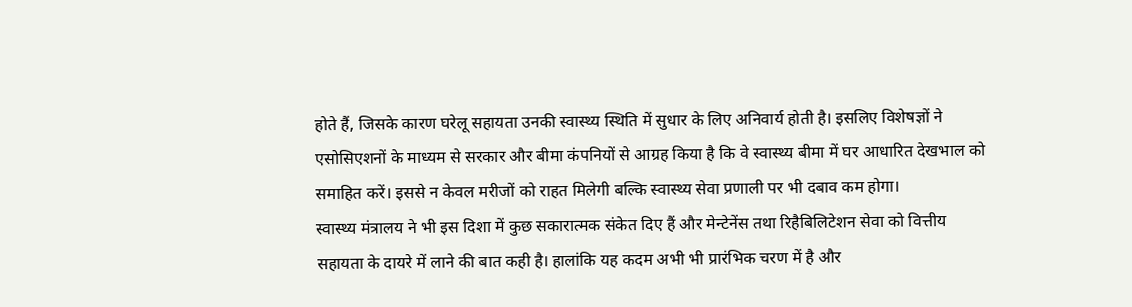होते हैं, जिसके कारण घरेलू सहायता उनकी स्वास्थ्य स्थिति में सुधार के लिए अनिवार्य होती है। इसलिए विशेषज्ञों ने एसोसिएशनों के माध्यम से सरकार और बीमा कंपनियों से आग्रह किया है कि वे स्वास्थ्य बीमा में घर आधारित देखभाल को समाहित करें। इससे न केवल मरीजों को राहत मिलेगी बल्कि स्वास्थ्य सेवा प्रणाली पर भी दबाव कम होगा।
स्वास्थ्य मंत्रालय ने भी इस दिशा में कुछ सकारात्मक संकेत दिए हैं और मेन्टेनेंस तथा रिहैबिलिटेशन सेवा को वित्तीय सहायता के दायरे में लाने की बात कही है। हालांकि यह कदम अभी भी प्रारंभिक चरण में है और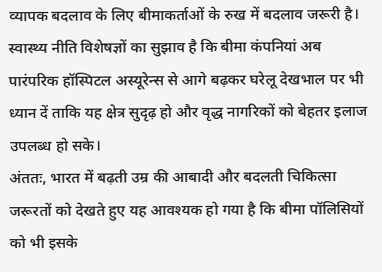व्यापक बदलाव के लिए बीमाकर्ताओं के रुख में बदलाव जरूरी है। स्वास्थ्य नीति विशेषज्ञों का सुझाव है कि बीमा कंपनियां अब पारंपरिक हॉस्पिटल अस्यूरेन्स से आगे बढ़कर घरेलू देखभाल पर भी ध्यान दें ताकि यह क्षेत्र सुदृढ़ हो और वृद्ध नागरिकों को बेहतर इलाज उपलब्ध हो सके।
अंततः, भारत में बढ़ती उम्र की आबादी और बदलती चिकित्सा जरूरतों को देखते हुए यह आवश्यक हो गया है कि बीमा पॉलिसियों को भी इसके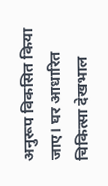अनुरूप विकसित किया जाए। घर आधारित चिकित्सा देखभाल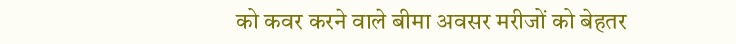को कवर करने वाले बीमा अवसर मरीजों को बेहतर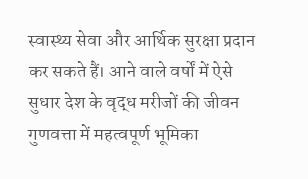स्वास्थ्य सेवा और आर्थिक सुरक्षा प्रदान कर सकते हैं। आने वाले वर्षों में ऐसे सुधार देश के वृद्ध मरीजों की जीवन गुणवत्ता में महत्वपूर्ण भूमिका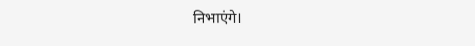निभाएंगे।